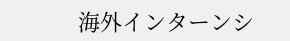海外インターンシ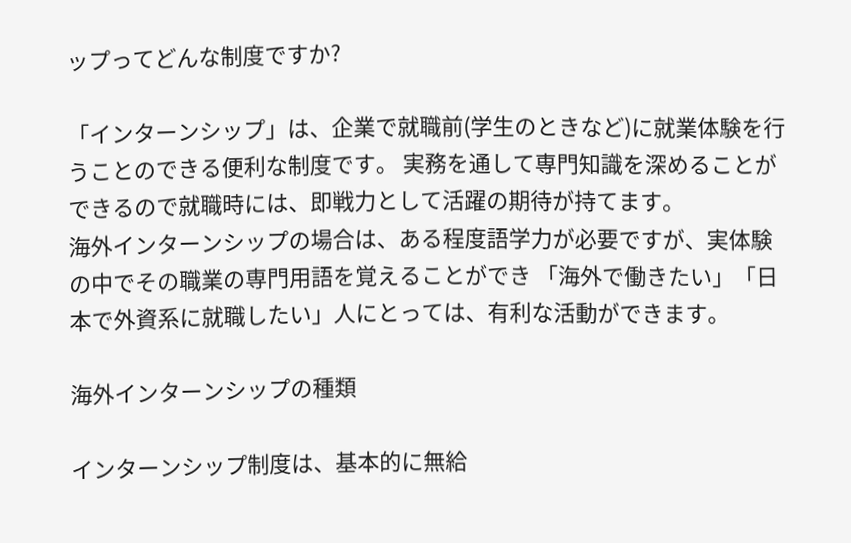ップってどんな制度ですか?

「インターンシップ」は、企業で就職前(学生のときなど)に就業体験を行うことのできる便利な制度です。 実務を通して専門知識を深めることができるので就職時には、即戦力として活躍の期待が持てます。
海外インターンシップの場合は、ある程度語学力が必要ですが、実体験の中でその職業の専門用語を覚えることができ 「海外で働きたい」「日本で外資系に就職したい」人にとっては、有利な活動ができます。

海外インターンシップの種類

インターンシップ制度は、基本的に無給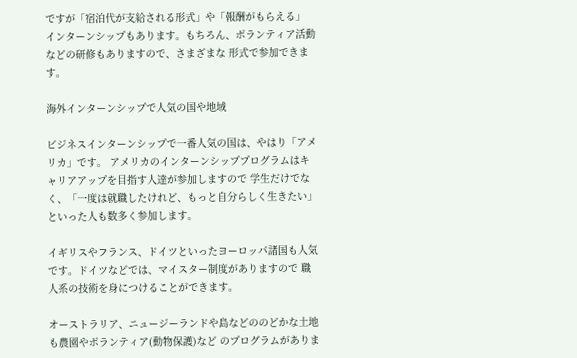ですが「宿泊代が支給される形式」や「報酬がもらえる」 インターンシップもあります。もちろん、ボランティア活動などの研修もありますので、さまざまな 形式で参加できます。

海外インターンシップで人気の国や地域

ビジネスインターンシップで一番人気の国は、やはり「アメリカ」です。 アメリカのインターンシッププログラムはキャリアアップを目指す人達が参加しますので 学生だけでなく、「一度は就職したけれど、もっと自分らしく生きたい」といった人も数多く参加します。

イギリスやフランス、ドイツといったヨーロッパ諸国も人気です。ドイツなどでは、マイスター制度がありますので 職人系の技術を身につけることができます。

オーストラリア、ニュージーランドや島などののどかな土地も農園やボランティア(動物保護)など のプログラムがありま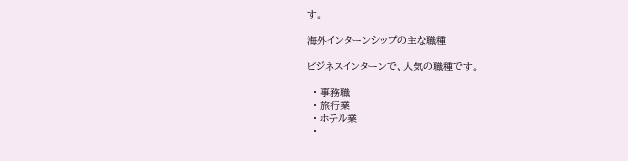す。

海外インターンシップの主な職種

ビジネスインターンで、人気の職種です。

  • 事務職
  • 旅行業
  • ホテル業
  •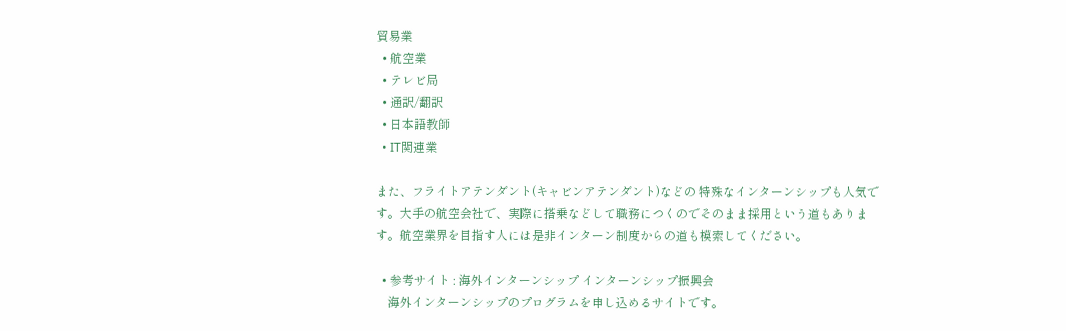貿易業
  • 航空業
  • テレビ局
  • 通訳/翻訳
  • 日本語教師
  • IT関連業

また、フライトアテンダント(キャビンアテンダント)などの 特殊なインターンシップも人気です。大手の航空会社で、実際に搭乗などして職務につくのでそのまま採用という道もあります。航空業界を目指す人には是非インターン制度からの道も模索してください。

  • 参考サイト : 海外インターンシップ インターンシップ振興会
    海外インターンシップのプログラムを申し込めるサイトです。